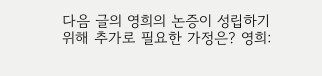다음 글의 영희의 논증이 성립하기 위해 추가로 필요한 가정은? 영희: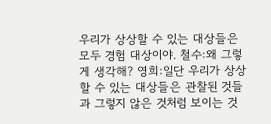우리가 상상할 수 있는 대상들은 모두 경험 대상이야. 철수:왜 그렇게 생각해? 영희:일단 우리가 상상할 수 있는 대상들은 관찰된 것들과 그렇지 않은 것처럼 보이는 것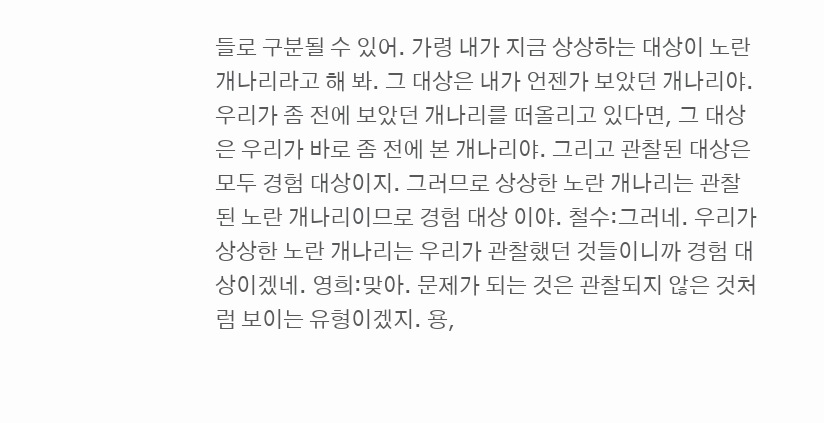들로 구분될 수 있어. 가령 내가 지금 상상하는 대상이 노란 개나리라고 해 봐. 그 대상은 내가 언젠가 보았던 개나리야. 우리가 좀 전에 보았던 개나리를 떠올리고 있다면, 그 대상은 우리가 바로 좀 전에 본 개나리야. 그리고 관찰된 대상은 모두 경험 대상이지. 그러므로 상상한 노란 개나리는 관찰된 노란 개나리이므로 경험 대상 이야. 철수:그러네. 우리가 상상한 노란 개나리는 우리가 관찰했던 것들이니까 경험 대상이겠네. 영희:맞아. 문제가 되는 것은 관찰되지 않은 것처럼 보이는 유형이겠지. 용,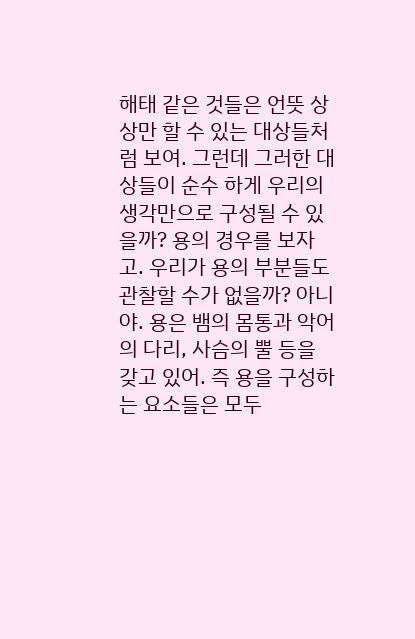해태 같은 것들은 언뜻 상상만 할 수 있는 대상들처럼 보여. 그런데 그러한 대상들이 순수 하게 우리의 생각만으로 구성될 수 있을까? 용의 경우를 보자고. 우리가 용의 부분들도 관찰할 수가 없을까? 아니야. 용은 뱀의 몸통과 악어의 다리, 사슴의 뿔 등을 갖고 있어. 즉 용을 구성하는 요소들은 모두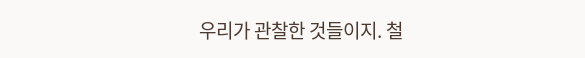우리가 관찰한 것들이지. 철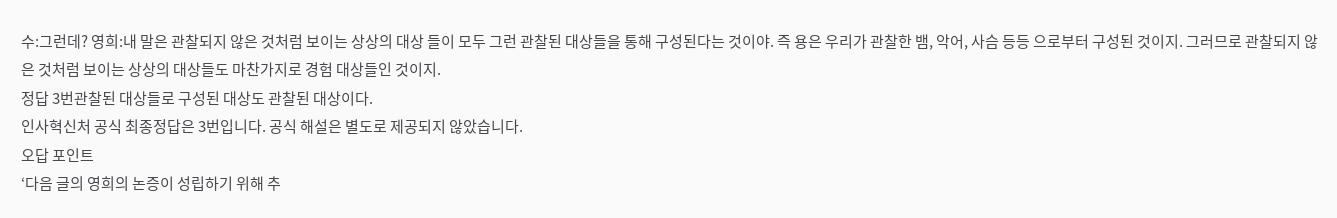수:그런데? 영희:내 말은 관찰되지 않은 것처럼 보이는 상상의 대상 들이 모두 그런 관찰된 대상들을 통해 구성된다는 것이야. 즉 용은 우리가 관찰한 뱀, 악어, 사슴 등등 으로부터 구성된 것이지. 그러므로 관찰되지 않은 것처럼 보이는 상상의 대상들도 마찬가지로 경험 대상들인 것이지.
정답 3번관찰된 대상들로 구성된 대상도 관찰된 대상이다.
인사혁신처 공식 최종정답은 3번입니다. 공식 해설은 별도로 제공되지 않았습니다.
오답 포인트
‘다음 글의 영희의 논증이 성립하기 위해 추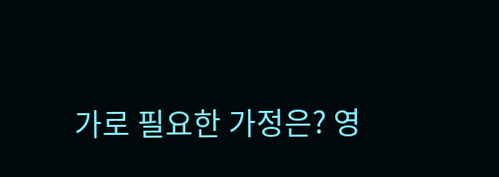가로 필요한 가정은? 영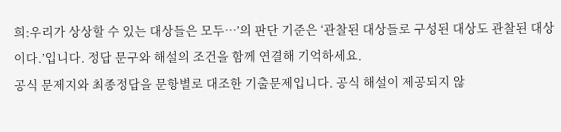희:우리가 상상할 수 있는 대상들은 모두…’의 판단 기준은 ‘관찰된 대상들로 구성된 대상도 관찰된 대상이다.’입니다. 정답 문구와 해설의 조건을 함께 연결해 기억하세요.
공식 문제지와 최종정답을 문항별로 대조한 기출문제입니다. 공식 해설이 제공되지 않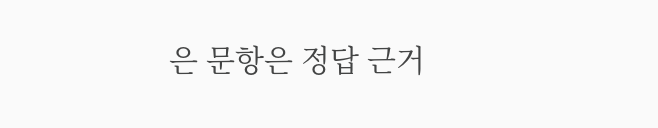은 문항은 정답 근거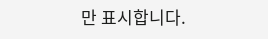만 표시합니다.